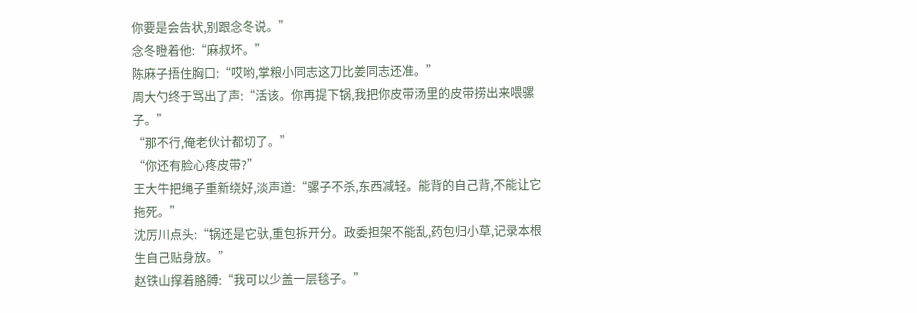你要是会告状,别跟念冬说。”
念冬瞪着他:“麻叔坏。”
陈麻子捂住胸口:“哎哟,掌粮小同志这刀比姜同志还准。”
周大勺终于骂出了声:“活该。你再提下锅,我把你皮带汤里的皮带捞出来喂骡子。”
“那不行,俺老伙计都切了。”
“你还有脸心疼皮带?”
王大牛把绳子重新绕好,淡声道:“骡子不杀,东西减轻。能背的自己背,不能让它拖死。”
沈厉川点头:“锅还是它驮,重包拆开分。政委担架不能乱,药包归小草,记录本根生自己贴身放。”
赵铁山撑着胳膊:“我可以少盖一层毯子。”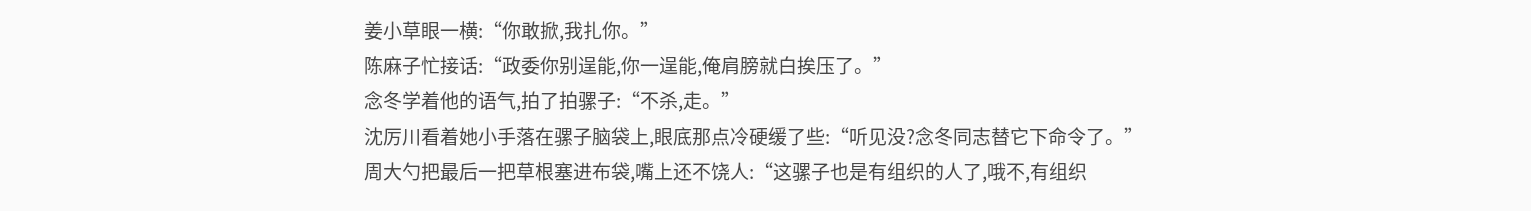姜小草眼一横:“你敢掀,我扎你。”
陈麻子忙接话:“政委你别逞能,你一逞能,俺肩膀就白挨压了。”
念冬学着他的语气,拍了拍骡子:“不杀,走。”
沈厉川看着她小手落在骡子脑袋上,眼底那点冷硬缓了些:“听见没?念冬同志替它下命令了。”
周大勺把最后一把草根塞进布袋,嘴上还不饶人:“这骡子也是有组织的人了,哦不,有组织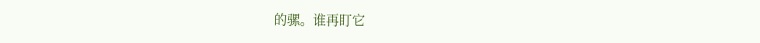的骡。谁再盯它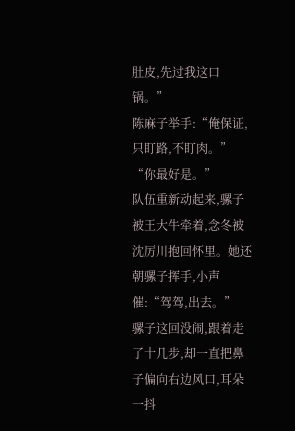肚皮,先过我这口锅。”
陈麻子举手:“俺保证,只盯路,不盯肉。”
“你最好是。”
队伍重新动起来,骡子被王大牛牵着,念冬被沈厉川抱回怀里。她还朝骡子挥手,小声催:“驾驾,出去。”
骡子这回没闹,跟着走了十几步,却一直把鼻子偏向右边风口,耳朵一抖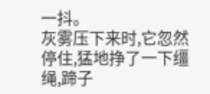一抖。
灰雾压下来时,它忽然停住,猛地挣了一下缰绳,蹄子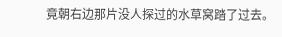竟朝右边那片没人探过的水草窝踏了过去。